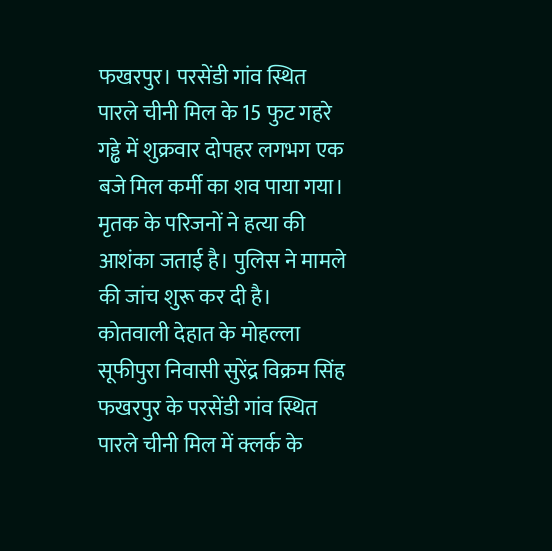फखरपुर। परसेंडी गांव स्थित पारले चीनी मिल के 15 फुट गहरे गड्ढे में शुक्रवार दोपहर लगभग एक बजे मिल कर्मी का शव पाया गया। मृतक के परिजनों ने हत्या की आशंका जताई है। पुलिस ने मामले की जांच शुरू कर दी है।
कोतवाली देहात के मोहल्ला सूफीपुरा निवासी सुरेंद्र विक्रम सिंह फखरपुर के परसेंडी गांव स्थित पारले चीनी मिल में क्लर्क के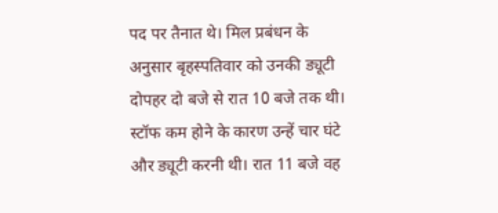पद पर तैनात थे। मिल प्रबंधन के अनुसार बृहस्पतिवार को उनकी ड्यूटी दोपहर दो बजे से रात 10 बजे तक थी। स्टॉफ कम होने के कारण उन्हें चार घंटे और ड्यूटी करनी थी। रात 11 बजे वह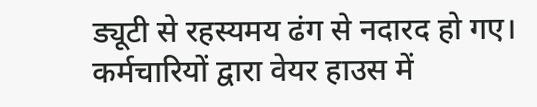ड्यूटी से रहस्यमय ढंग से नदारद हो गए।
कर्मचारियों द्वारा वेयर हाउस में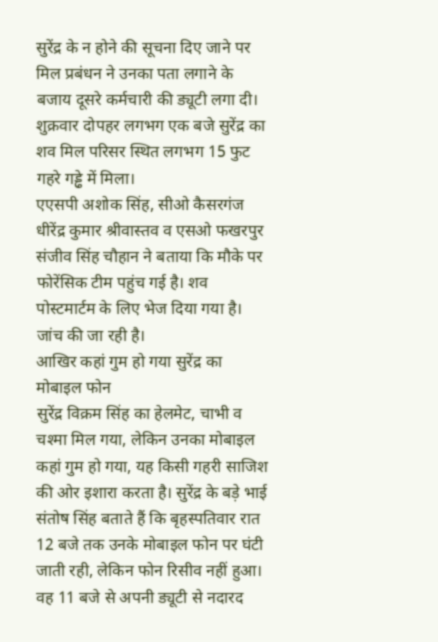सुरेंद्र के न होने की सूचना दिए जाने पर मिल प्रबंधन ने उनका पता लगाने के बजाय दूसरे कर्मचारी की ड्यूटी लगा दी। शुक्रवार दोपहर लगभग एक बजे सुरेंद्र का शव मिल परिसर स्थित लगभग 15 फुट गहरे गड्ढे में मिला।
एएसपी अशोक सिंह, सीओ कैसरगंज धीरेंद्र कुमार श्रीवास्तव व एसओ फखरपुर संजीव सिंह चौहान ने बताया कि मौके पर फोरेंसिक टीम पहुंच गई है। शव पोस्टमार्टम के लिए भेज दिया गया है। जांच की जा रही है।
आखिर कहां गुम हो गया सुरेंद्र का मोबाइल फोन
सुरेंद्र विक्रम सिंह का हेलमेट, चाभी व चश्मा मिल गया, लेकिन उनका मोबाइल कहां गुम हो गया, यह किसी गहरी साजिश की ओर इशारा करता है। सुरेंद्र के बड़े भाई संतोष सिंह बताते हैं कि बृहस्पतिवार रात 12 बजे तक उनके मोबाइल फोन पर घंटी जाती रही, लेकिन फोन रिसीव नहीं हुआ। वह 11 बजे से अपनी ड्यूटी से नदारद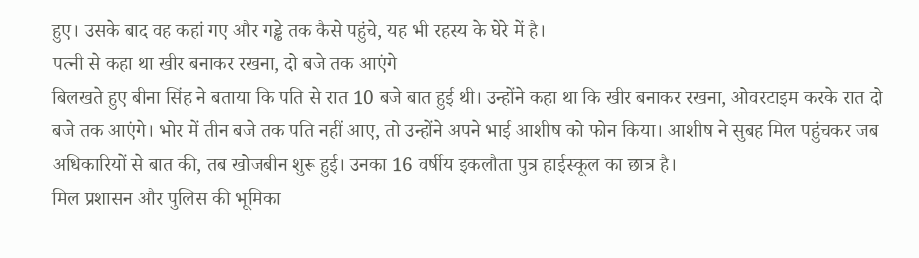हुए। उसके बाद वह कहां गए और गड्ढे तक कैसे पहुंचे, यह भी रहस्य के घेरे में है।
पत्नी से कहा था खीर बनाकर रखना, दो बजे तक आएंगे
बिलखते हुए बीना सिंह ने बताया कि पति से रात 10 बजे बात हुई थी। उन्होंने कहा था कि खीर बनाकर रखना, ओवरटाइम करके रात दो बजे तक आएंगे। भोर में तीन बजे तक पति नहीं आए, तो उन्होंने अपने भाई आशीष को फोन किया। आशीष ने सुबह मिल पहुंचकर जब अधिकारियों से बात की, तब खोजबीन शुरू हुई। उनका 16 वर्षीय इकलौता पुत्र हाईस्कूल का छात्र है।
मिल प्रशासन और पुलिस की भूमिका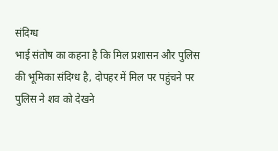संदिग्ध
भाई संतोष का कहना है कि मिल प्रशासन और पुलिस की भूमिका संदिग्ध है, दोपहर में मिल पर पहुंचने पर पुलिस ने शव को देखने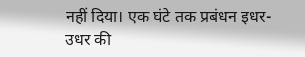नहीं दिया। एक घंटे तक प्रबंधन इधर-उधर की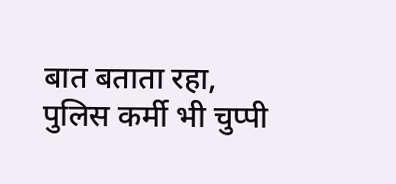बात बताता रहा, पुलिस कर्मी भी चुप्पी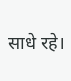साधे रहे।